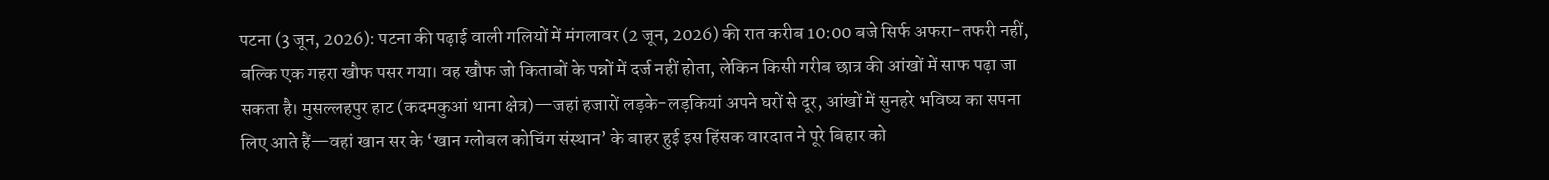पटना (3 जून, 2026): पटना की पढ़ाई वाली गलियों में मंगलावर (2 जून, 2026) की रात करीब 10:00 बजे सिर्फ अफरा-तफरी नहीं, बल्कि एक गहरा खौफ पसर गया। वह खौफ जो किताबों के पन्नों में दर्ज नहीं होता, लेकिन किसी गरीब छात्र की आंखों में साफ पढ़ा जा सकता है। मुसल्लहपुर हाट (कदमकुआं थाना क्षेत्र)—जहां हजारों लड़के-लड़कियां अपने घरों से दूर, आंखों में सुनहरे भविष्य का सपना लिए आते हैं—वहां खान सर के ‘खान ग्लोबल कोचिंग संस्थान’ के बाहर हुई इस हिंसक वारदात ने पूरे बिहार को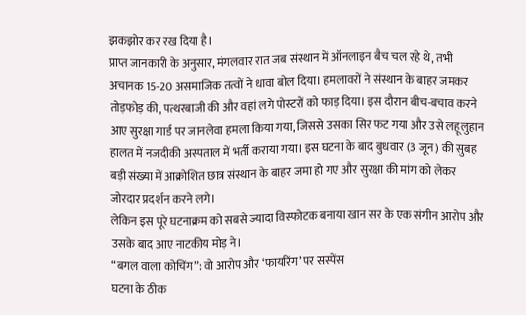झकझोर कर रख दिया है।
प्राप्त जानकारी के अनुसार, मंगलवार रात जब संस्थान में ऑनलाइन बैच चल रहे थे, तभी अचानक 15-20 असमाजिक तत्वों ने धावा बोल दिया। हमलावरों ने संस्थान के बाहर जमकर तोड़फोड़ की, पत्थरबाजी की और वहां लगे पोस्टरों को फाड़ दिया। इस दौरान बीच-बचाव करने आए सुरक्षा गार्ड पर जानलेवा हमला किया गया, जिससे उसका सिर फट गया और उसे लहूलुहान हालत में नजदीकी अस्पताल में भर्ती कराया गया। इस घटना के बाद बुधवार (3 जून) की सुबह बड़ी संख्या में आक्रोशित छात्र संस्थान के बाहर जमा हो गए और सुरक्षा की मांग को लेकर जोरदार प्रदर्शन करने लगे।
लेकिन इस पूरे घटनाक्रम को सबसे ज्यादा विस्फोटक बनाया खान सर के एक संगीन आरोप और उसके बाद आए नाटकीय मोड़ ने।
“बगल वाला कोचिंग”: वो आरोप और ‘फायरिंग’ पर सस्पेंस
घटना के ठीक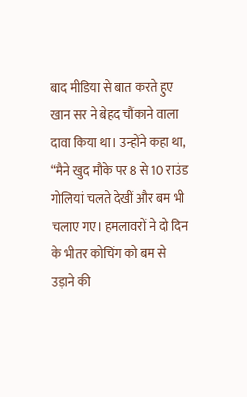बाद मीडिया से बात करते हुए खान सर ने बेहद चौंकाने वाला दावा किया था। उन्होंने कहा था, “मैने खुद मौके पर 8 से 10 राउंड गोलियां चलते देखीं और बम भी चलाए गए। हमलावरों ने दो दिन के भीतर कोचिंग को बम से उड़ाने की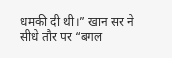धमकी दी थी।” खान सर ने सीधे तौर पर “बगल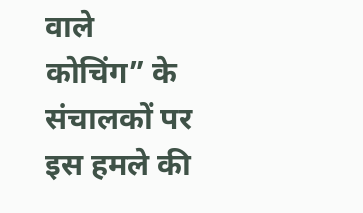वाले कोचिंग” के संचालकों पर इस हमले की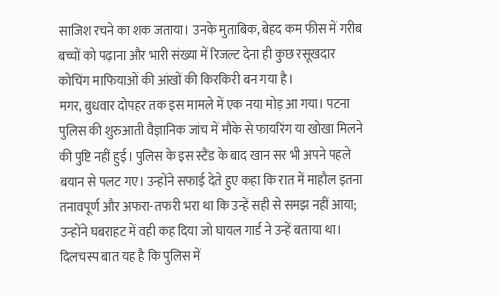साजिश रचने का शक जताया। उनके मुताबिक, बेहद कम फीस में गरीब बच्चों को पढ़ाना और भारी संख्या में रिजल्ट देना ही कुछ रसूखदार कोचिंग माफियाओं की आंखों की किरकिरी बन गया है।
मगर, बुधवार दोपहर तक इस मामले में एक नया मोड़ आ गया। पटना पुलिस की शुरुआती वैज्ञानिक जांच में मौके से फायरिंग या खोखा मिलने की पुष्टि नहीं हुई। पुलिस के इस स्टैंड के बाद खान सर भी अपने पहले बयान से पलट गए। उन्होंने सफाई देते हुए कहा कि रात में माहौल इतना तनावपूर्ण और अफरा-तफरी भरा था कि उन्हें सही से समझ नहीं आया; उन्होंने घबराहट में वही कह दिया जो घायल गार्ड ने उन्हें बताया था। दिलचस्प बात यह है कि पुलिस में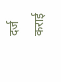दर्ज कराई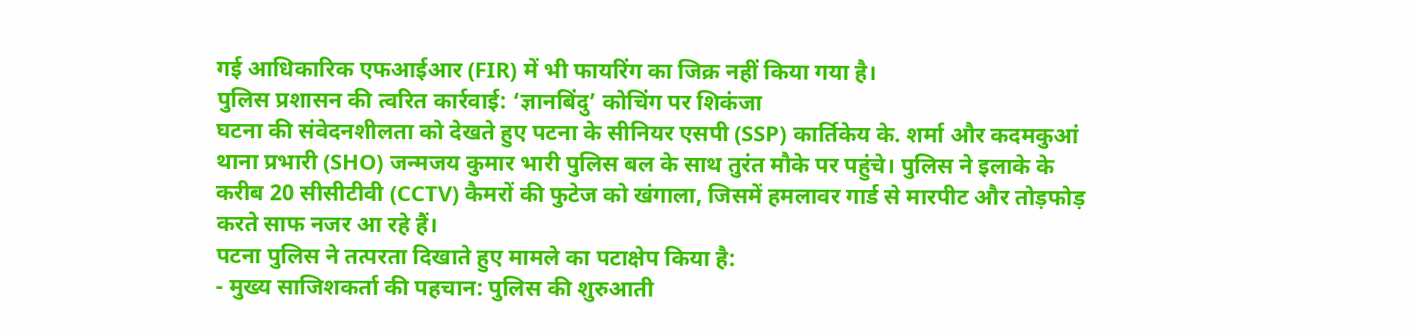गई आधिकारिक एफआईआर (FIR) में भी फायरिंग का जिक्र नहीं किया गया है।
पुलिस प्रशासन की त्वरित कार्रवाई: ‘ज्ञानबिंदु’ कोचिंग पर शिकंजा
घटना की संवेदनशीलता को देखते हुए पटना के सीनियर एसपी (SSP) कार्तिकेय के. शर्मा और कदमकुआं थाना प्रभारी (SHO) जन्मजय कुमार भारी पुलिस बल के साथ तुरंत मौके पर पहुंचे। पुलिस ने इलाके के करीब 20 सीसीटीवी (CCTV) कैमरों की फुटेज को खंगाला, जिसमें हमलावर गार्ड से मारपीट और तोड़फोड़ करते साफ नजर आ रहे हैं।
पटना पुलिस ने तत्परता दिखाते हुए मामले का पटाक्षेप किया है:
- मुख्य साजिशकर्ता की पहचान: पुलिस की शुरुआती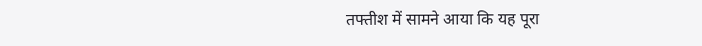तफ्तीश में सामने आया कि यह पूरा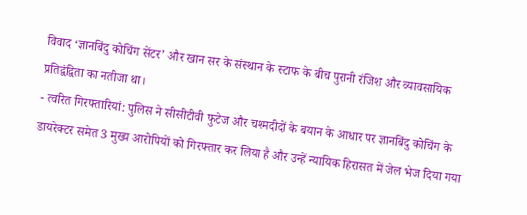विवाद ‘ज्ञानबिंदु कोचिंग सेंटर’ और खान सर के संस्थान के स्टाफ के बीच पुरानी रंजिश और व्यावसायिक प्रतिद्वंद्विता का नतीजा था।
- त्वरित गिरफ्तारियां: पुलिस ने सीसीटीवी फुटेज और चश्मदीदों के बयान के आधार पर ज्ञानबिंदु कोचिंग के डायरेक्टर समेत 3 मुख्य आरोपियों को गिरफ्तार कर लिया है और उन्हें न्यायिक हिरासत में जेल भेज दिया गया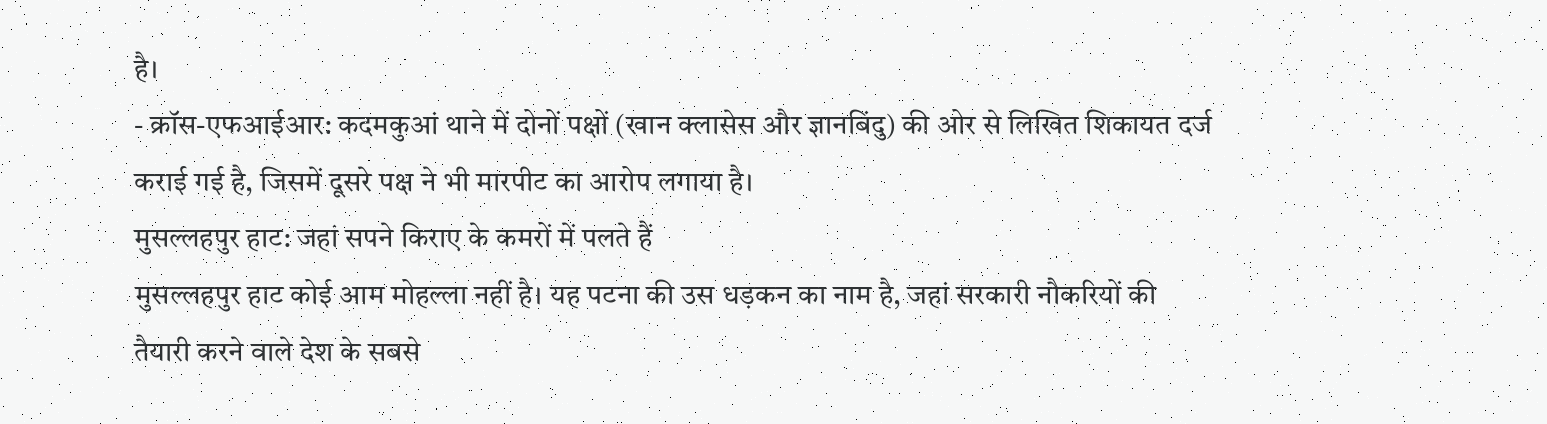है।
- क्रॉस-एफआईआर: कदमकुआं थाने में दोनों पक्षों (खान क्लासेस और ज्ञानबिंदु) की ओर से लिखित शिकायत दर्ज कराई गई है, जिसमें दूसरे पक्ष ने भी मारपीट का आरोप लगाया है।
मुसल्लहपुर हाट: जहां सपने किराए के कमरों में पलते हैं
मुसल्लहपुर हाट कोई आम मोहल्ला नहीं है। यह पटना की उस धड़कन का नाम है, जहां सरकारी नौकरियों की तैयारी करने वाले देश के सबसे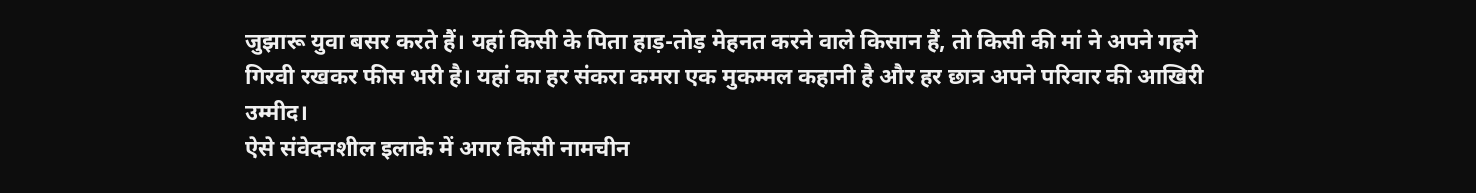जुझारू युवा बसर करते हैं। यहां किसी के पिता हाड़-तोड़ मेहनत करने वाले किसान हैं, तो किसी की मां ने अपने गहने गिरवी रखकर फीस भरी है। यहां का हर संकरा कमरा एक मुकम्मल कहानी है और हर छात्र अपने परिवार की आखिरी उम्मीद।
ऐसे संवेदनशील इलाके में अगर किसी नामचीन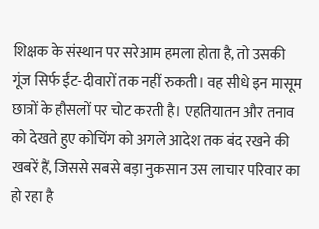शिक्षक के संस्थान पर सरेआम हमला होता है, तो उसकी गूंज सिर्फ ईंट-दीवारों तक नहीं रुकती। वह सीधे इन मासूम छात्रों के हौसलों पर चोट करती है। एहतियातन और तनाव को देखते हुए कोचिंग को अगले आदेश तक बंद रखने की खबरें हैं, जिससे सबसे बड़ा नुकसान उस लाचार परिवार का हो रहा है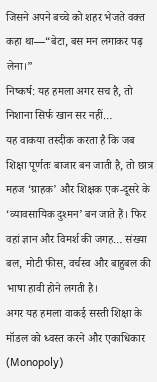जिसने अपने बच्चे को शहर भेजते वक्त कहा था—“बेटा, बस मन लगाकर पढ़ लेना।”
निष्कर्ष: यह हमला अगर सच है, तो निशाना सिर्फ खान सर नहीं…
यह वाकया तस्दीक करता है कि जब शिक्षा पूर्णतः बाजार बन जाती है, तो छात्र महज ‘ग्राहक’ और शिक्षक एक-दूसरे के ‘व्यावसायिक दुश्मन’ बन जाते हैं। फिर वहां ज्ञान और विमर्श की जगह… संख्या बल, मोटी फीस, वर्चस्व और बाहुबल की भाषा हावी होने लगती है।
अगर यह हमला वाकई सस्ती शिक्षा के मॉडल को ध्वस्त करने और एकाधिकार (Monopoly)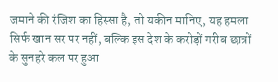जमाने की रंजिश का हिस्सा है, तो यकीन मानिए, यह हमला सिर्फ खान सर पर नहीं, बल्कि इस देश के करोड़ों गरीब छात्रों के सुनहरे कल पर हुआ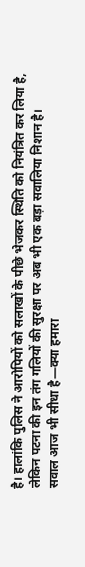है। हालांकि पुलिस ने आरोपियों को सलाखों के पीछे भेजकर स्थिति को नियंत्रित कर लिया है, लेकिन पटना की इन तंग गलियों की सुरक्षा पर अब भी एक बड़ा सवालिया निशान है।
सवाल आज भी सीधा है—क्या हमारा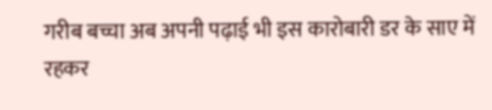गरीब बच्चा अब अपनी पढ़ाई भी इस कारोबारी डर के साए में रहकर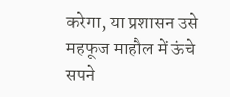करेगा, या प्रशासन उसे महफूज माहौल में ऊंचे सपने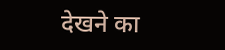देखने का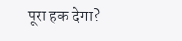पूरा हक देगा?